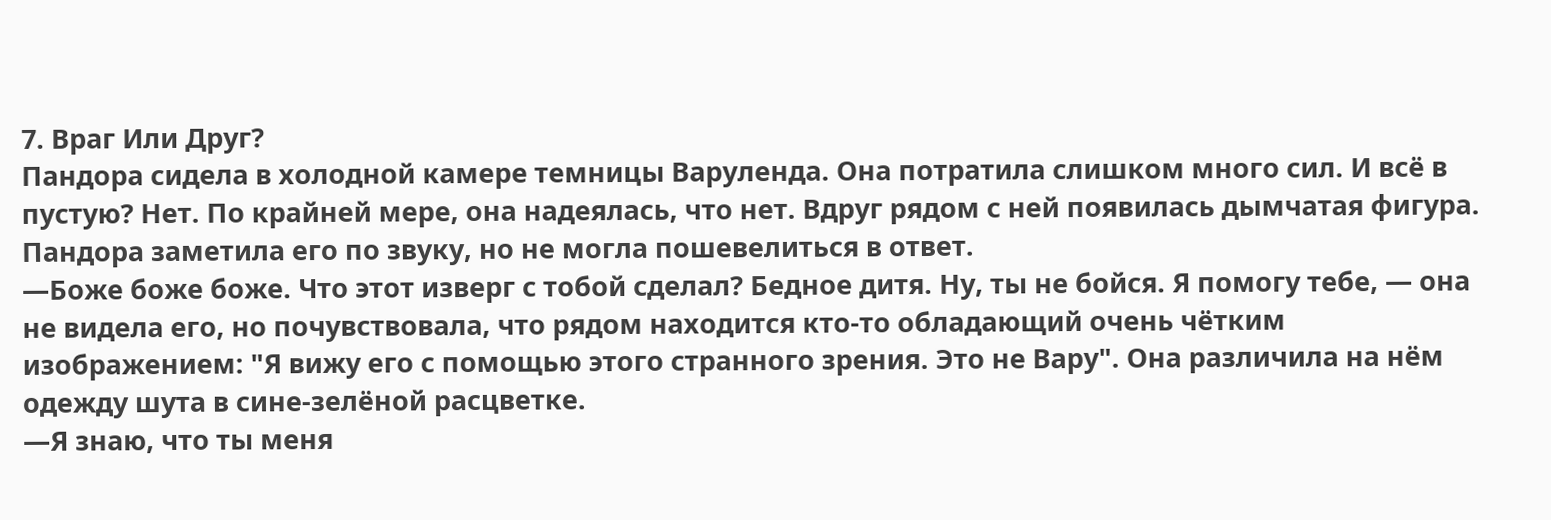7. Враг Или Друг?
Пандора сидела в холодной камере темницы Варуленда. Она потратила слишком много сил. И всё в пустую? Нет. По крайней мере, она надеялась, что нет. Вдруг рядом с ней появилась дымчатая фигура. Пандора заметила его по звуку, но не могла пошевелиться в ответ.
—Боже боже боже. Что этот изверг с тобой сделал? Бедное дитя. Ну, ты не бойся. Я помогу тебе, — она не видела его, но почувствовала, что рядом находится кто-то обладающий очень чётким изображением: "Я вижу его с помощью этого странного зрения. Это не Вару". Она различила на нём одежду шута в сине-зелёной расцветке.
—Я знаю, что ты меня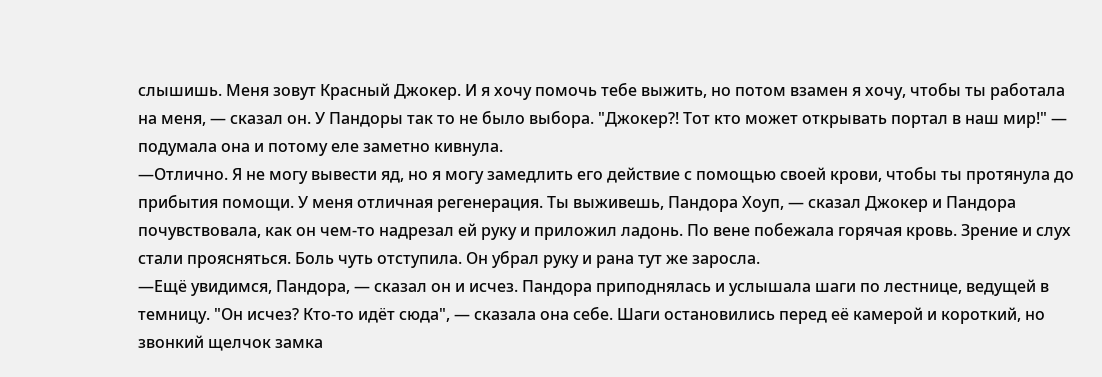слышишь. Меня зовут Красный Джокер. И я хочу помочь тебе выжить, но потом взамен я хочу, чтобы ты работала на меня, — сказал он. У Пандоры так то не было выбора. "Джокер?! Тот кто может открывать портал в наш мир!" — подумала она и потому еле заметно кивнула.
—Отлично. Я не могу вывести яд, но я могу замедлить его действие с помощью своей крови, чтобы ты протянула до прибытия помощи. У меня отличная регенерация. Ты выживешь, Пандора Хоуп, — сказал Джокер и Пандора почувствовала, как он чем-то надрезал ей руку и приложил ладонь. По вене побежала горячая кровь. Зрение и слух стали проясняться. Боль чуть отступила. Он убрал руку и рана тут же заросла.
—Ещё увидимся, Пандора, — сказал он и исчез. Пандора приподнялась и услышала шаги по лестнице, ведущей в темницу. "Он исчез? Кто-то идёт сюда", — сказала она себе. Шаги остановились перед её камерой и короткий, но звонкий щелчок замка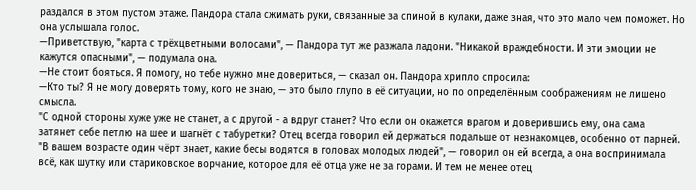раздался в этом пустом этаже. Пандора стала сжимать руки, связанные за спиной в кулаки, даже зная, что это мало чем поможет. Но она услышала голос.
—Приветствую, "карта с трёхцветными волосами", — Пандора тут же разжала ладони. "Никакой враждебности. И эти эмоции не кажутся опасными", — подумала она.
—Не стоит бояться. Я помогу, но тебе нужно мне довериться, — сказал он. Пандора хрипло спросила:
—Кто ты? Я не могу доверять тому, кого не знаю, — это было глупо в её ситуации, но по определённым соображениям не лишено смысла.
"С одной стороны хуже уже не станет, а с другой - а вдруг станет? Что если он окажется врагом и доверившись ему, она сама затянет себе петлю на шее и шагнёт с табуретки? Отец всегда говорил ей держаться подальше от незнакомцев, особенно от парней. "В вашем возрасте один чёрт знает, какие бесы водятся в головах молодых людей", — говорил он ей всегда, а она воспринимала всё, как шутку или стариковское ворчание, которое для её отца уже не за горами. И тем не менее отец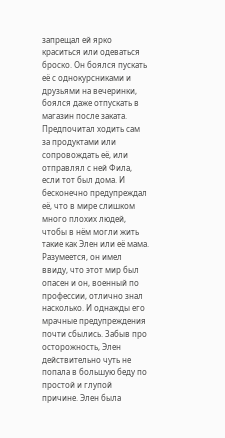запрещал ей ярко краситься или одеваться броско. Он боялся пускать её с однокурсниками и друзьями на вечеринки, боялся даже отпускать в магазин после заката. Предпочитал ходить сам за продуктами или сопровождать её, или отправлял с ней Фила, если тот был дома. И бесконечно предупреждал её, что в мире слишком много плохих людей, чтобы в нём могли жить такие как Элен или её мама. Разумеется, он имел ввиду, что этот мир был опасен и он, военный по профессии, отлично знал насколько. И однажды его мрачные предупреждения почти сбылись. Забыв про осторожность, Элен действительно чуть не попала в большую беду по простой и глупой причине. Элен была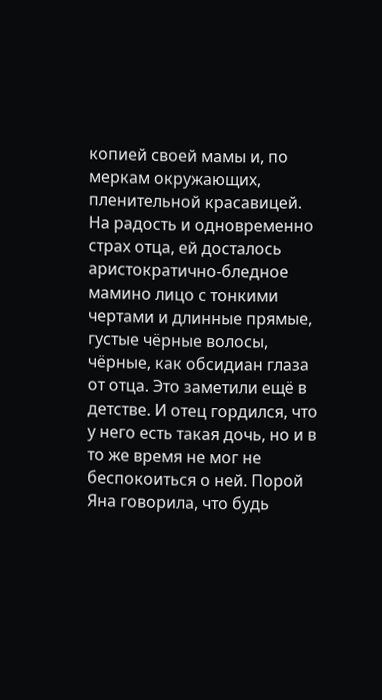копией своей мамы и, по меркам окружающих, пленительной красавицей. На радость и одновременно страх отца, ей досталось аристократично-бледное мамино лицо с тонкими чертами и длинные прямые, густые чёрные волосы, чёрные, как обсидиан глаза от отца. Это заметили ещё в детстве. И отец гордился, что у него есть такая дочь, но и в то же время не мог не беспокоиться о ней. Порой Яна говорила, что будь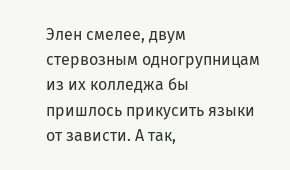Элен смелее, двум стервозным одногрупницам из их колледжа бы пришлось прикусить языки от зависти. А так,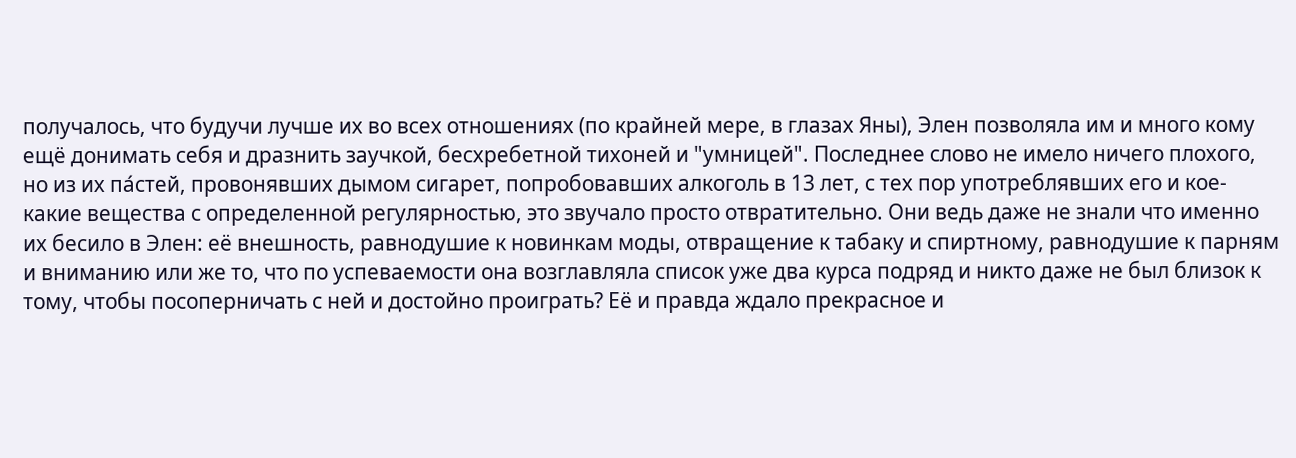получалось, что будучи лучше их во всех отношениях (по крайней мере, в глазах Яны), Элен позволяла им и много кому ещё донимать себя и дразнить заучкой, бесхребетной тихоней и "умницей". Последнее слово не имело ничего плохого, но из их па́стей, провонявших дымом сигарет, попробовавших алкоголь в 13 лет, с тех пор употреблявших его и кое-какие вещества с определенной регулярностью, это звучало просто отвратительно. Они ведь даже не знали что именно их бесило в Элен: её внешность, равнодушие к новинкам моды, отвращение к табаку и спиртному, равнодушие к парням и вниманию или же то, что по успеваемости она возглавляла список уже два курса подряд и никто даже не был близок к тому, чтобы посоперничать с ней и достойно проиграть? Её и правда ждало прекрасное и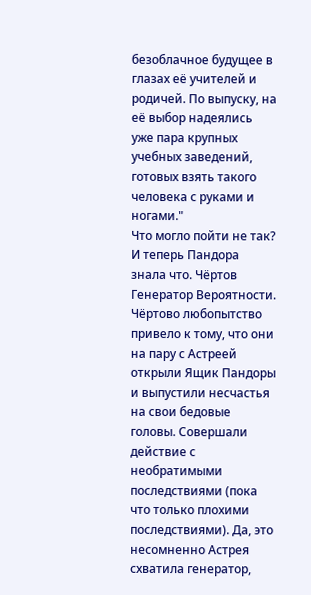безоблачное будущее в глазах её учителей и родичей. По выпуску, на её выбор надеялись уже пара крупных учебных заведений, готовых взять такого человека с руками и ногами."
Что могло пойти не так? И теперь Пандора знала что. Чёртов Генератор Вероятности. Чёртово любопытство привело к тому, что они на пару с Астреей открыли Ящик Пандоры и выпустили несчастья на свои бедовые головы. Совершали действие с необратимыми последствиями (пока что только плохими последствиями). Да, это несомненно Астрея схватила генератор,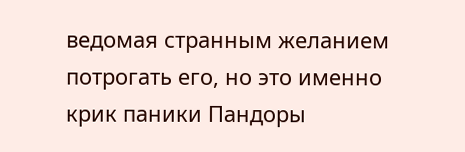ведомая странным желанием потрогать его, но это именно крик паники Пандоры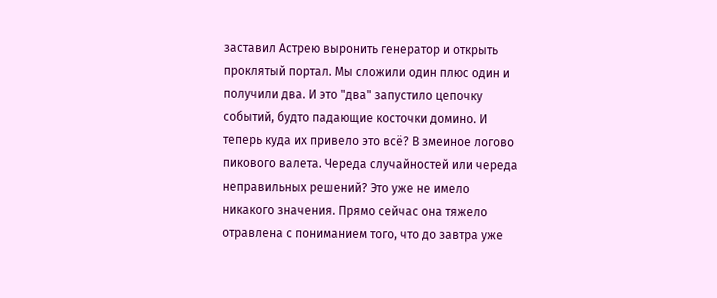заставил Астрею выронить генератор и открыть проклятый портал. Мы сложили один плюс один и получили два. И это "два" запустило цепочку событий, будто падающие косточки домино. И теперь куда их привело это всё? В змеиное логово пикового валета. Череда случайностей или череда неправильных решений? Это уже не имело никакого значения. Прямо сейчас она тяжело отравлена с пониманием того, что до завтра уже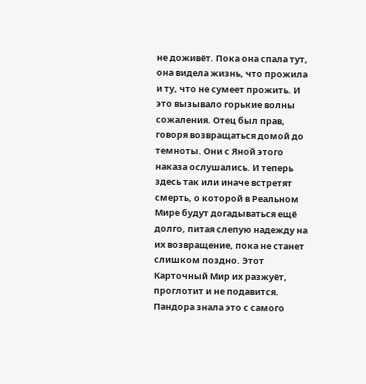не доживёт. Пока она спала тут, она видела жизнь, что прожила и ту, что не сумеет прожить. И это вызывало горькие волны сожаления. Отец был прав, говоря возвращаться домой до темноты. Они с Яной этого наказа ослушались. И теперь здесь так или иначе встретят смерть, о которой в Реальном Мире будут догадываться ещё долго, питая слепую надежду на их возвращение, пока не станет слишком поздно. Этот Карточный Мир их разжуёт, проглотит и не подавится. Пандора знала это с самого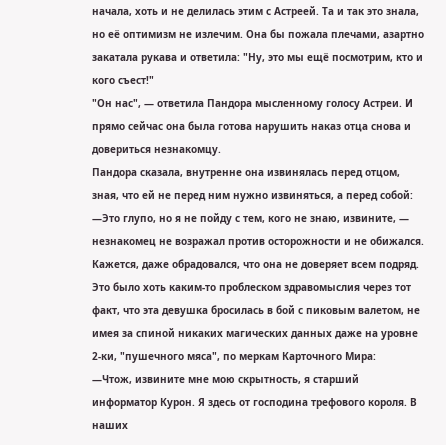начала, хоть и не делилась этим с Астреей. Та и так это знала, но её оптимизм не излечим. Она бы пожала плечами, азартно закатала рукава и ответила: "Ну, это мы ещё посмотрим, кто и кого съест!"
"Он нас", — ответила Пандора мысленному голосу Астреи. И прямо сейчас она была готова нарушить наказ отца снова и довериться незнакомцу.
Пандора сказала, внутренне она извинялась перед отцом, зная, что ей не перед ним нужно извиняться, а перед собой:
—Это глупо, но я не пойду с тем, кого не знаю, извините, — незнакомец не возражал против осторожности и не обижался. Кажется, даже обрадовался, что она не доверяет всем подряд. Это было хоть каким-то проблеском здравомыслия через тот факт, что эта девушка бросилась в бой с пиковым валетом, не имея за спиной никаких магических данных даже на уровне 2-ки, "пушечного мяса", по меркам Карточного Мира:
—Чтож, извините мне мою скрытность, я старший информатор Курон. Я здесь от господина трефового короля. В наших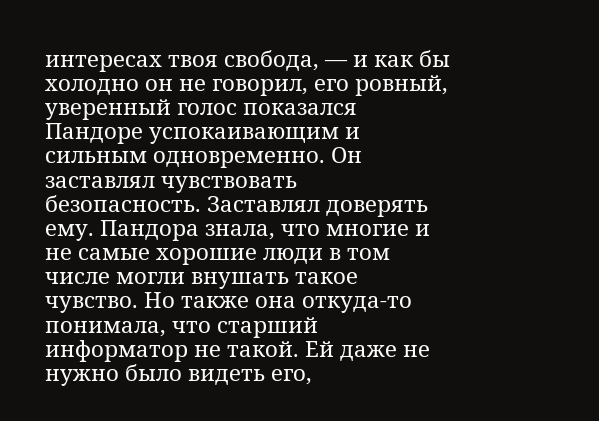интересах твоя свобода, — и как бы холодно он не говорил, его ровный, уверенный голос показался Пандоре успокаивающим и сильным одновременно. Он заставлял чувствовать безопасность. Заставлял доверять ему. Пандора знала, что многие и не самые хорошие люди в том числе могли внушать такое чувство. Но также она откуда-то понимала, что старший информатор не такой. Ей даже не нужно было видеть его,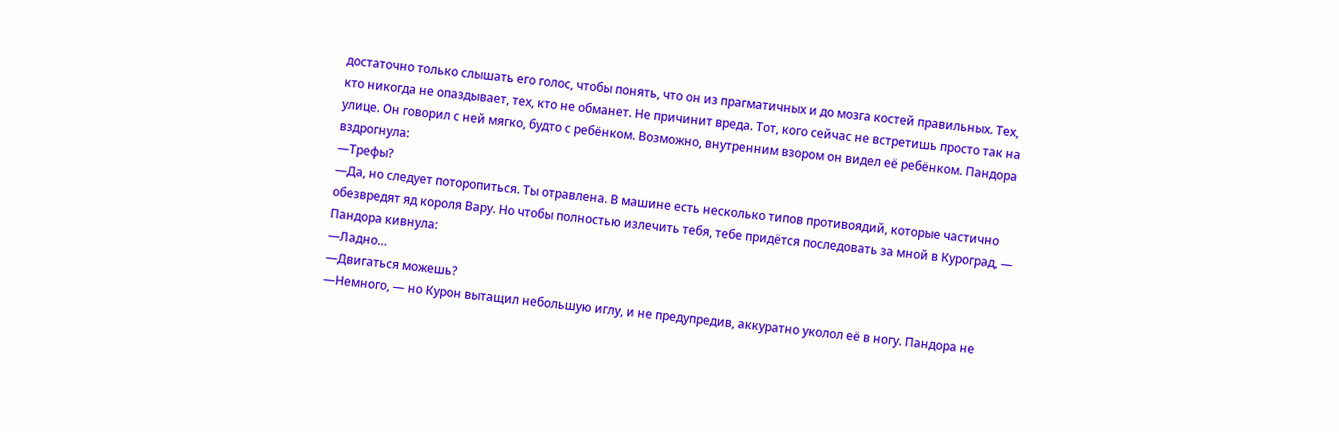достаточно только слышать его голос, чтобы понять, что он из прагматичных и до мозга костей правильных. Тех, кто никогда не опаздывает, тех, кто не обманет. Не причинит вреда. Тот, кого сейчас не встретишь просто так на улице. Он говорил с ней мягко, будто с ребёнком. Возможно, внутренним взором он видел её ребёнком. Пандора вздрогнула:
—Трефы?
—Да, но следует поторопиться. Ты отравлена. В машине есть несколько типов противоядий, которые частично обезвредят яд короля Вару. Но чтобы полностью излечить тебя, тебе придётся последовать за мной в Куроград, — Пандора кивнула:
—Ладно…
—Двигаться можешь?
—Немного, — но Курон вытащил небольшую иглу, и не предупредив, аккуратно уколол её в ногу. Пандора не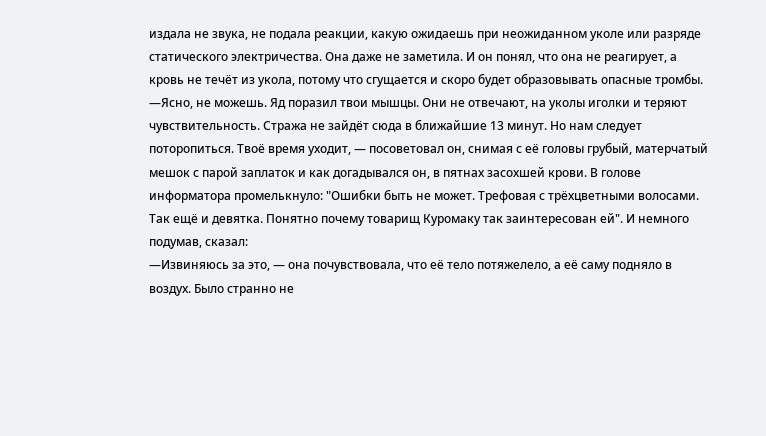издала не звука, не подала реакции, какую ожидаешь при неожиданном уколе или разряде статического электричества. Она даже не заметила. И он понял, что она не реагирует, а кровь не течёт из укола, потому что сгущается и скоро будет образовывать опасные тромбы.
—Ясно, не можешь. Яд поразил твои мышцы. Они не отвечают, на уколы иголки и теряют чувствительность. Стража не зайдёт сюда в ближайшие 13 минут. Но нам следует поторопиться. Твоё время уходит, — посоветовал он, снимая с её головы грубый, матерчатый мешок с парой заплаток и как догадывался он, в пятнах засохшей крови. В голове информатора промелькнуло: "Ошибки быть не может. Трефовая с трёхцветными волосами. Так ещё и девятка. Понятно почему товарищ Куромаку так заинтересован ей". И немного подумав, сказал:
—Извиняюсь за это, — она почувствовала, что её тело потяжелело, а её саму подняло в воздух. Было странно не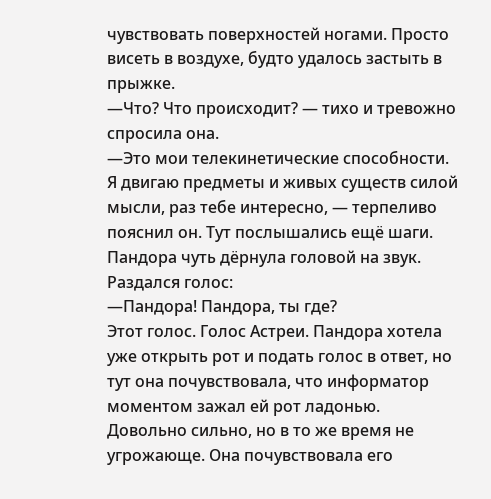чувствовать поверхностей ногами. Просто висеть в воздухе, будто удалось застыть в прыжке.
—Что? Что происходит? — тихо и тревожно спросила она.
—Это мои телекинетические способности. Я двигаю предметы и живых существ силой мысли, раз тебе интересно, — терпеливо пояснил он. Тут послышались ещё шаги. Пандора чуть дёрнула головой на звук. Раздался голос:
—Пандора! Пандора, ты где?
Этот голос. Голос Астреи. Пандора хотела уже открыть рот и подать голос в ответ, но тут она почувствовала, что информатор моментом зажал ей рот ладонью. Довольно сильно, но в то же время не угрожающе. Она почувствовала его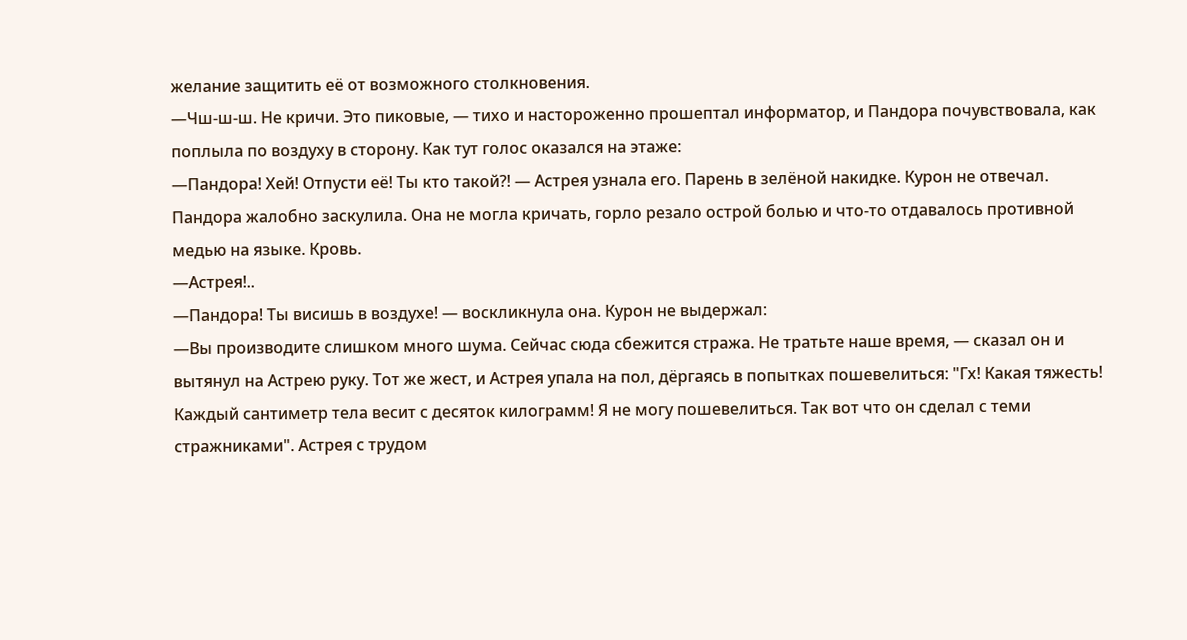желание защитить её от возможного столкновения.
—Чш-ш-ш. Не кричи. Это пиковые, — тихо и настороженно прошептал информатор, и Пандора почувствовала, как поплыла по воздуху в сторону. Как тут голос оказался на этаже:
—Пандора! Хей! Отпусти её! Ты кто такой?! — Астрея узнала его. Парень в зелёной накидке. Курон не отвечал. Пандора жалобно заскулила. Она не могла кричать, горло резало острой болью и что-то отдавалось противной медью на языке. Кровь.
—Астрея!..
—Пандора! Ты висишь в воздухе! — воскликнула она. Курон не выдержал:
—Вы производите слишком много шума. Сейчас сюда сбежится стража. Не тратьте наше время, — сказал он и вытянул на Астрею руку. Тот же жест, и Астрея упала на пол, дёргаясь в попытках пошевелиться: "Гх! Какая тяжесть! Каждый сантиметр тела весит с десяток килограмм! Я не могу пошевелиться. Так вот что он сделал с теми стражниками". Астрея с трудом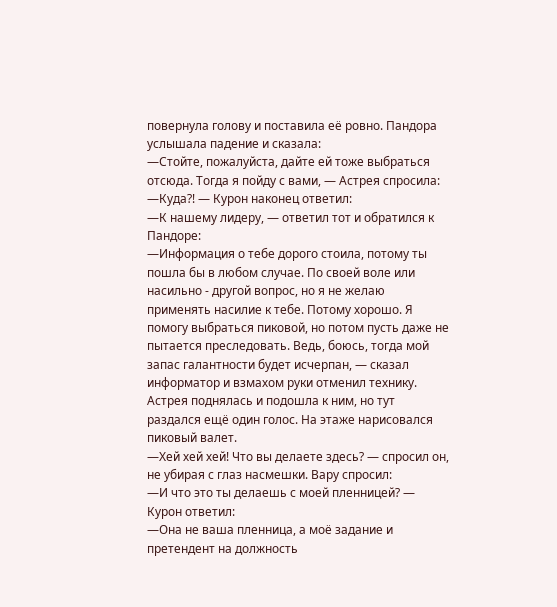повернула голову и поставила её ровно. Пандора услышала падение и сказала:
—Стойте, пожалуйста, дайте ей тоже выбраться отсюда. Тогда я пойду с вами, — Астрея спросила:
—Куда?! — Курон наконец ответил:
—К нашему лидеру, — ответил тот и обратился к Пандоре:
—Информация о тебе дорого стоила, потому ты пошла бы в любом случае. По своей воле или насильно - другой вопрос, но я не желаю применять насилие к тебе. Потому хорошо. Я помогу выбраться пиковой, но потом пусть даже не пытается преследовать. Ведь, боюсь, тогда мой запас галантности будет исчерпан, — сказал информатор и взмахом руки отменил технику. Астрея поднялась и подошла к ним, но тут раздался ещё один голос. На этаже нарисовался пиковый валет.
—Хей хей хей! Что вы делаете здесь? — спросил он, не убирая с глаз насмешки. Вару спросил:
—И что это ты делаешь с моей пленницей? — Курон ответил:
—Она не ваша пленница, а моё задание и претендент на должность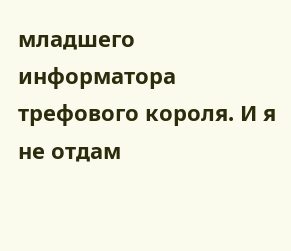младшего информатора трефового короля. И я не отдам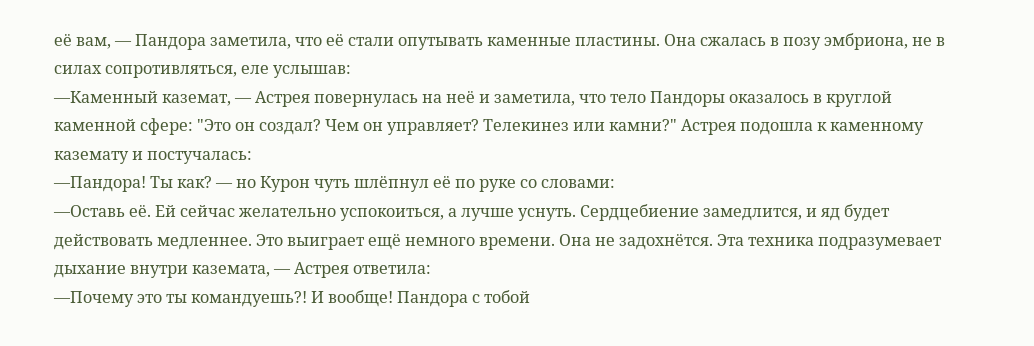её вам, — Пандора заметила, что её стали опутывать каменные пластины. Она сжалась в позу эмбриона, не в силах сопротивляться, еле услышав:
—Каменный каземат, — Астрея повернулась на неё и заметила, что тело Пандоры оказалось в круглой каменной сфере: "Это он создал? Чем он управляет? Телекинез или камни?" Астрея подошла к каменному каземату и постучалась:
—Пандора! Ты как? — но Курон чуть шлёпнул её по руке со словами:
—Оставь её. Ей сейчас желательно успокоиться, а лучше уснуть. Сердцебиение замедлится, и яд будет действовать медленнее. Это выиграет ещё немного времени. Она не задохнётся. Эта техника подразумевает дыхание внутри каземата, — Астрея ответила:
—Почему это ты командуешь?! И вообще! Пандора с тобой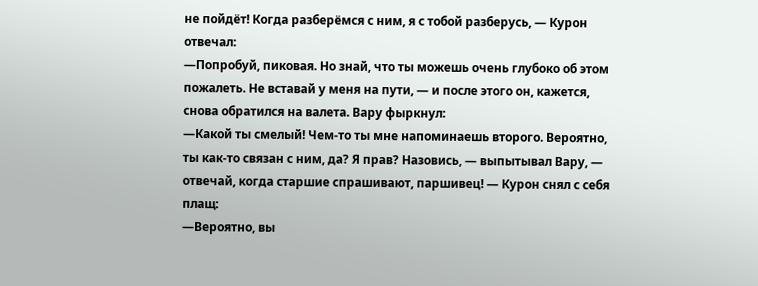не пойдёт! Когда разберёмся с ним, я с тобой разберусь, — Курон отвечал:
—Попробуй, пиковая. Но знай, что ты можешь очень глубоко об этом пожалеть. Не вставай у меня на пути, — и после этого он, кажется, снова обратился на валета. Вару фыркнул:
—Какой ты смелый! Чем-то ты мне напоминаешь второго. Вероятно, ты как-то связан с ним, да? Я прав? Назовись, — выпытывал Вару, — отвечай, когда старшие спрашивают, паршивец! — Курон снял с себя плащ:
—Вероятно, вы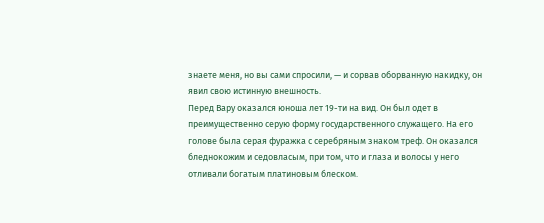знаете меня, но вы сами спросили, — и сорвав оборванную накидку, он явил свою истинную внешность.
Перед Вару оказался юноша лет 19-ти на вид. Он был одет в преимущественно серую форму государственного служащего. На его голове была серая фуражка с серебряным знаком треф. Он оказался бледнокожим и седовласым, при том, что и глаза и волосы у него отливали богатым платиновым блеском.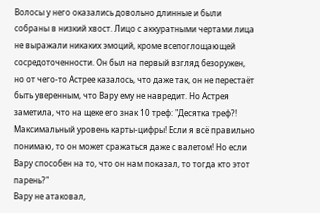Волосы у него оказались довольно длинные и были собраны в низкий хвост. Лицо с аккуратными чертами лица не выражали никаких эмоций, кроме всепоглощающей сосредоточенности. Он был на первый взгляд безоружен, но от чего-то Астрее казалось, что даже так, он не перестаёт быть уверенным, что Вару ему не навредит. Но Астрея заметила, что на щеке его знак 10 треф: "Десятка треф?! Максимальный уровень карты-цифры! Если я всё правильно понимаю, то он может сражаться даже с валетом! Но если Вару способен на то, что он нам показал, то тогда кто этот парень?"
Вару не атаковал,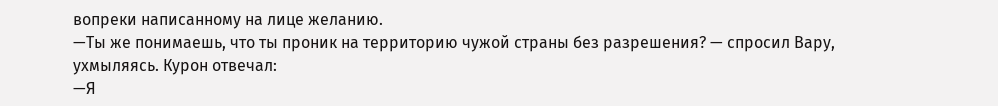вопреки написанному на лице желанию.
—Ты же понимаешь, что ты проник на территорию чужой страны без разрешения? — спросил Вару, ухмыляясь. Курон отвечал:
—Я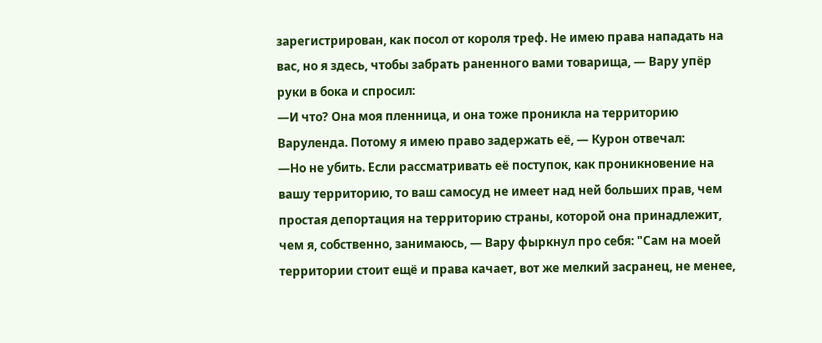зарегистрирован, как посол от короля треф. Не имею права нападать на вас, но я здесь, чтобы забрать раненного вами товарища, — Вару упёр руки в бока и спросил:
—И что? Она моя пленница, и она тоже проникла на территорию Варуленда. Потому я имею право задержать её, — Курон отвечал:
—Но не убить. Если рассматривать её поступок, как проникновение на вашу территорию, то ваш самосуд не имеет над ней больших прав, чем простая депортация на территорию страны, которой она принадлежит, чем я, собственно, занимаюсь, — Вару фыркнул про себя: "Сам на моей территории стоит ещё и права качает, вот же мелкий засранец, не менее,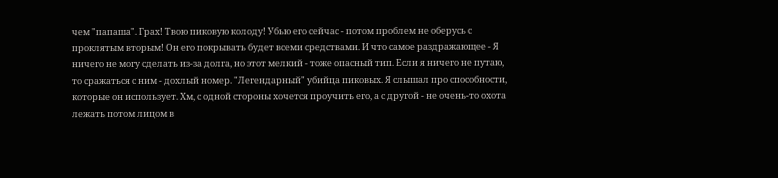чем "папаша". Грах! Твою пиковую колоду! Убью его сейчас - потом проблем не оберусь с проклятым вторым! Он его покрывать будет всеми средствами. И что самое раздражающее - Я ничего не могу сделать из-за долга, но этот мелкий - тоже опасный тип. Если я ничего не путаю, то сражаться с ним - дохлый номер. "Легендарный" убийца пиковых. Я слышал про способности, которые он использует. Хм, с одной стороны хочется проучить его, а с другой - не очень-то охота лежать потом лицом в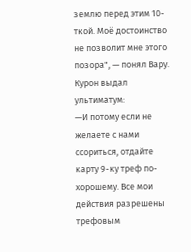землю перед этим 10-ткой. Моё достоинство не позволит мне этого позора", — понял Вару. Курон выдал ультиматум:
—И потому если не желаете с нами ссориться, отдайте карту 9-ку треф по-хорошему. Все мои действия разрешены трефовым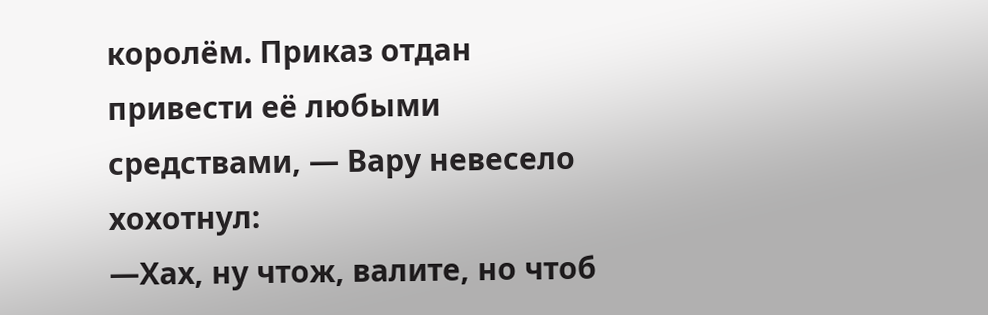королём. Приказ отдан привести её любыми средствами, — Вару невесело хохотнул:
—Хах, ну чтож, валите, но чтоб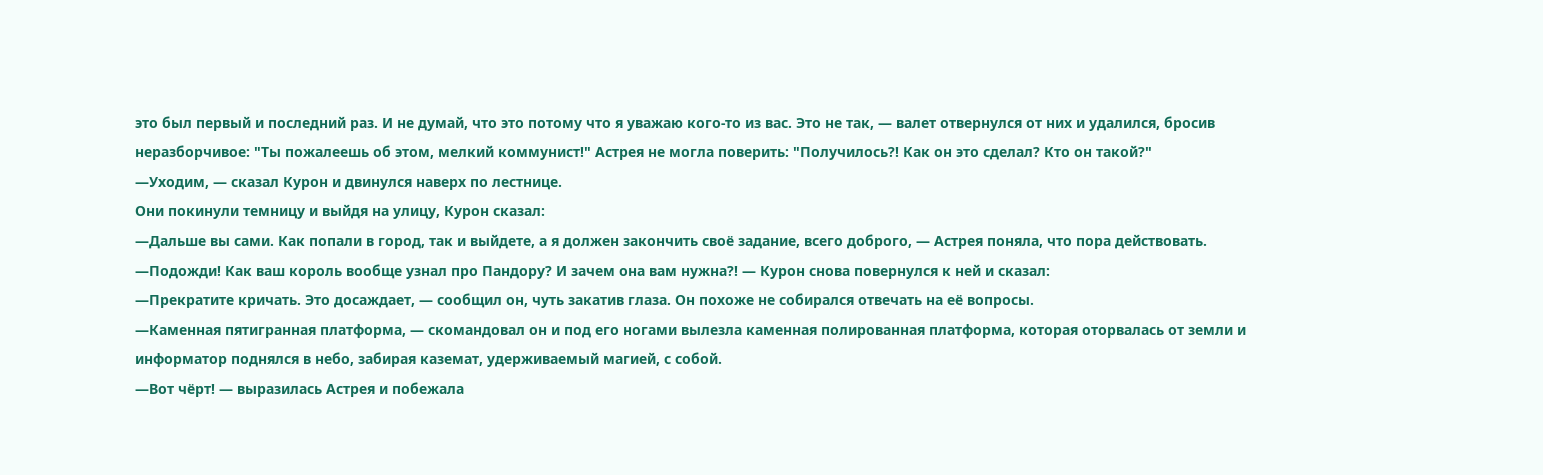это был первый и последний раз. И не думай, что это потому что я уважаю кого-то из вас. Это не так, — валет отвернулся от них и удалился, бросив неразборчивое: "Ты пожалеешь об этом, мелкий коммунист!" Астрея не могла поверить: "Получилось?! Как он это сделал? Кто он такой?"
—Уходим, — сказал Курон и двинулся наверх по лестнице.
Они покинули темницу и выйдя на улицу, Курон сказал:
—Дальше вы сами. Как попали в город, так и выйдете, а я должен закончить своё задание, всего доброго, — Астрея поняла, что пора действовать.
—Подожди! Как ваш король вообще узнал про Пандору? И зачем она вам нужна?! — Курон снова повернулся к ней и сказал:
—Прекратите кричать. Это досаждает, — сообщил он, чуть закатив глаза. Он похоже не собирался отвечать на её вопросы.
—Каменная пятигранная платформа, — скомандовал он и под его ногами вылезла каменная полированная платформа, которая оторвалась от земли и информатор поднялся в небо, забирая каземат, удерживаемый магией, с собой.
—Вот чёрт! — выразилась Астрея и побежала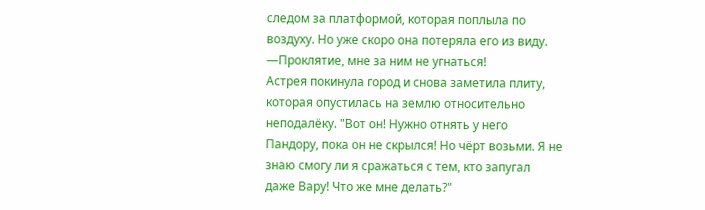следом за платформой, которая поплыла по воздуху. Но уже скоро она потеряла его из виду.
—Проклятие, мне за ним не угнаться!
Астрея покинула город и снова заметила плиту, которая опустилась на землю относительно неподалёку. "Вот он! Нужно отнять у него Пандору, пока он не скрылся! Но чёрт возьми. Я не знаю смогу ли я сражаться с тем, кто запугал даже Вару! Что же мне делать?"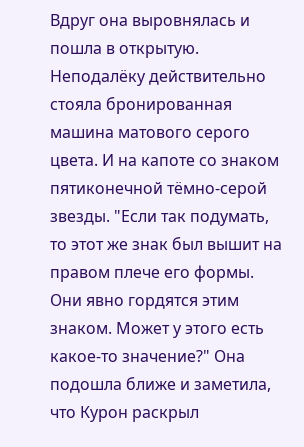Вдруг она выровнялась и пошла в открытую. Неподалёку действительно стояла бронированная машина матового серого цвета. И на капоте со знаком пятиконечной тёмно-серой звезды. "Если так подумать, то этот же знак был вышит на правом плече его формы. Они явно гордятся этим знаком. Может у этого есть какое-то значение?" Она подошла ближе и заметила, что Курон раскрыл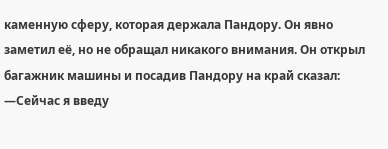каменную сферу, которая держала Пандору. Он явно заметил её, но не обращал никакого внимания. Он открыл багажник машины и посадив Пандору на край сказал:
—Сейчас я введу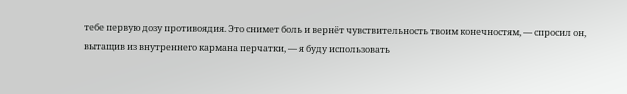тебе первую дозу противоядия. Это снимет боль и вернёт чувствительность твоим конечностям, — спросил он, вытащив из внутреннего кармана перчатки, — я буду использовать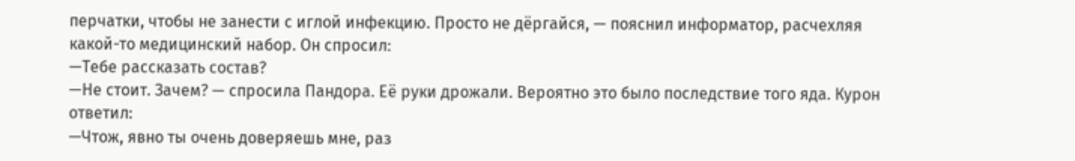перчатки, чтобы не занести с иглой инфекцию. Просто не дёргайся, — пояснил информатор, расчехляя какой-то медицинский набор. Он спросил:
—Тебе рассказать состав?
—Не стоит. Зачем? — спросила Пандора. Её руки дрожали. Вероятно это было последствие того яда. Курон ответил:
—Чтож, явно ты очень доверяешь мне, раз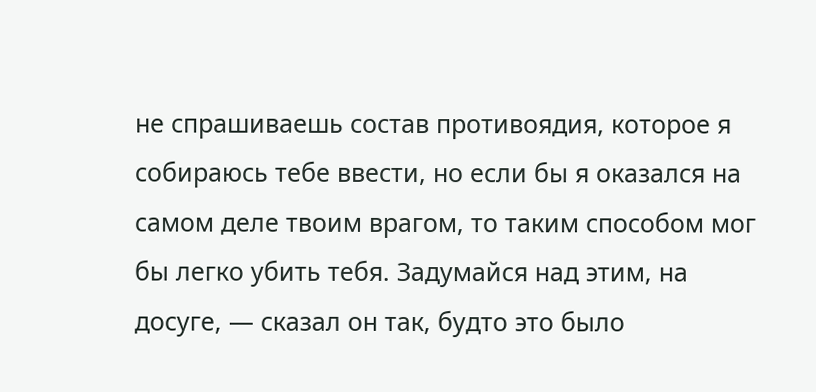не спрашиваешь состав противоядия, которое я собираюсь тебе ввести, но если бы я оказался на самом деле твоим врагом, то таким способом мог бы легко убить тебя. Задумайся над этим, на досуге, — сказал он так, будто это было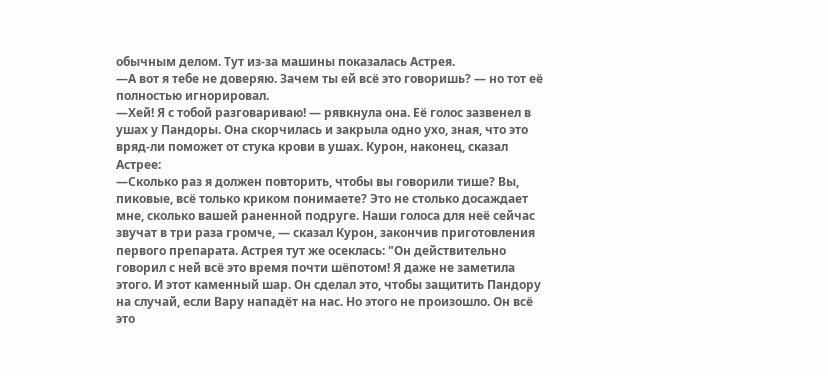обычным делом. Тут из-за машины показалась Астрея.
—А вот я тебе не доверяю. Зачем ты ей всё это говоришь? — но тот её полностью игнорировал.
—Хей! Я с тобой разговариваю! — рявкнула она. Её голос зазвенел в ушах у Пандоры. Она скорчилась и закрыла одно ухо, зная, что это вряд-ли поможет от стука крови в ушах. Курон, наконец, сказал Астрее:
—Сколько раз я должен повторить, чтобы вы говорили тише? Вы, пиковые, всё только криком понимаете? Это не столько досаждает мне, сколько вашей раненной подруге. Наши голоса для неё сейчас звучат в три раза громче, — сказал Курон, закончив приготовления первого препарата. Астрея тут же осеклась: "Он действительно говорил с ней всё это время почти шёпотом! Я даже не заметила этого. И этот каменный шар. Он сделал это, чтобы защитить Пандору на случай, если Вару нападёт на нас. Но этого не произошло. Он всё это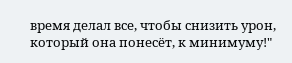время делал все, чтобы снизить урон, который она понесёт, к минимуму!"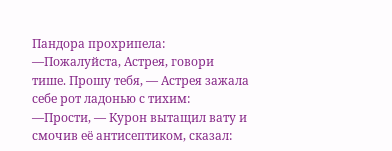Пандора прохрипела:
—Пожалуйста, Астрея, говори тише. Прошу тебя, — Астрея зажала себе рот ладонью с тихим:
—Прости, — Курон вытащил вату и смочив её антисептиком, сказал: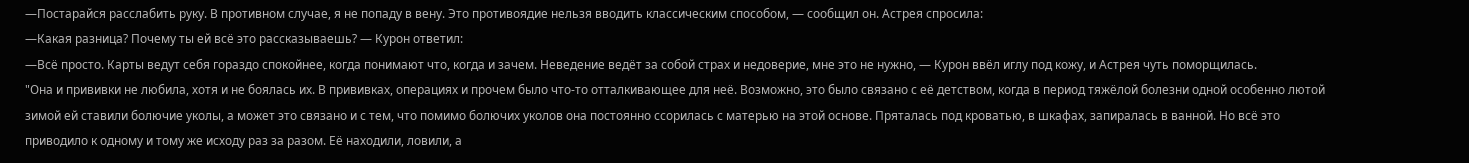—Постарайся расслабить руку. В противном случае, я не попаду в вену. Это противоядие нельзя вводить классическим способом, — сообщил он. Астрея спросила:
—Какая разница? Почему ты ей всё это рассказываешь? — Курон ответил:
—Всё просто. Карты ведут себя гораздо спокойнее, когда понимают что, когда и зачем. Неведение ведёт за собой страх и недоверие, мне это не нужно, — Курон ввёл иглу под кожу, и Астрея чуть поморщилась.
"Она и прививки не любила, хотя и не боялась их. В прививках, операциях и прочем было что-то отталкивающее для неё. Возможно, это было связано с её детством, когда в период тяжёлой болезни одной особенно лютой зимой ей ставили болючие уколы, а может это связано и с тем, что помимо болючих уколов она постоянно ссорилась с матерью на этой основе. Пряталась под кроватью, в шкафах, запиралась в ванной. Но всё это приводило к одному и тому же исходу раз за разом. Её находили, ловили, а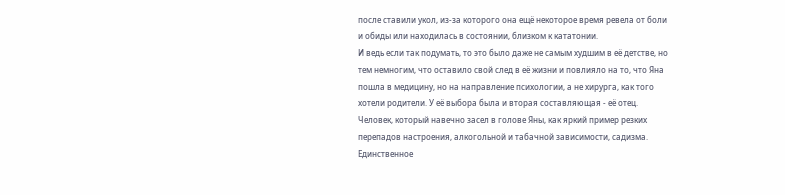после ставили укол, из-за которого она ещё некоторое время ревела от боли и обиды или находилась в состоянии, близком к кататонии.
И ведь если так подумать, то это было даже не самым худшим в её детстве, но тем немногим, что оставило свой след в её жизни и повлияло на то, что Яна пошла в медицину, но на направление психологии, а не хирурга, как того хотели родители. У её выбора была и вторая составляющая - её отец. Человек, который навечно засел в голове Яны, как яркий пример резких перепадов настроения, алкогольной и табачной зависимости, садизма. Единственное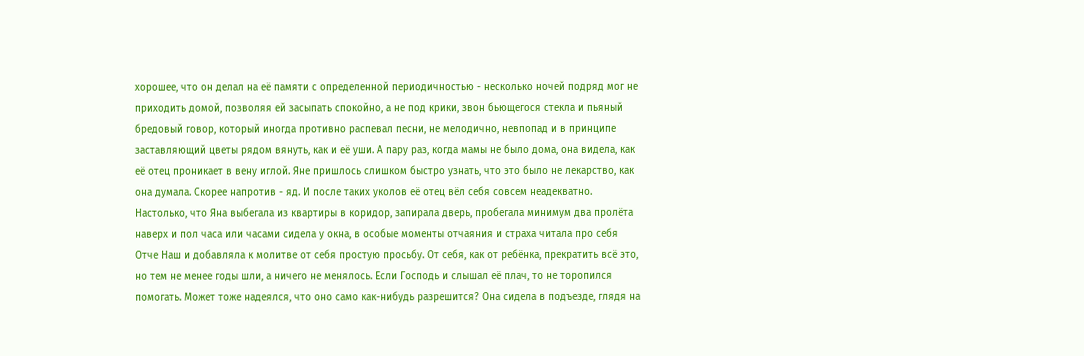хорошее, что он делал на её памяти с определенной периодичностью - несколько ночей подряд мог не приходить домой, позволяя ей засыпать спокойно, а не под крики, звон бьющегося стекла и пьяный бредовый говор, который иногда противно распевал песни, не мелодично, невпопад и в принципе заставляющий цветы рядом вянуть, как и её уши. А пару раз, когда мамы не было дома, она видела, как её отец проникает в вену иглой. Яне пришлось слишком быстро узнать, что это было не лекарство, как она думала. Скорее напротив - яд. И после таких уколов её отец вёл себя совсем неадекватно. Настолько, что Яна выбегала из квартиры в коридор, запирала дверь, пробегала минимум два пролёта наверх и пол часа или часами сидела у окна, в особые моменты отчаяния и страха читала про себя Отче Наш и добавляла к молитве от себя простую просьбу. От себя, как от ребёнка, прекратить всё это, но тем не менее годы шли, а ничего не менялось. Если Господь и слышал её плач, то не торопился помогать. Может тоже надеялся, что оно само как-нибудь разрешится? Она сидела в подъезде, глядя на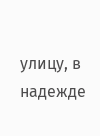улицу, в надежде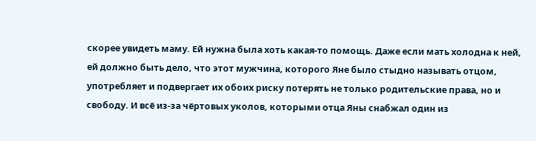скорее увидеть маму. Ей нужна была хоть какая-то помощь. Даже если мать холодна к ней, ей должно быть дело, что этот мужчина, которого Яне было стыдно называть отцом, употребляет и подвергает их обоих риску потерять не только родительские права, но и свободу. И всё из-за чёртовых уколов, которыми отца Яны снабжал один из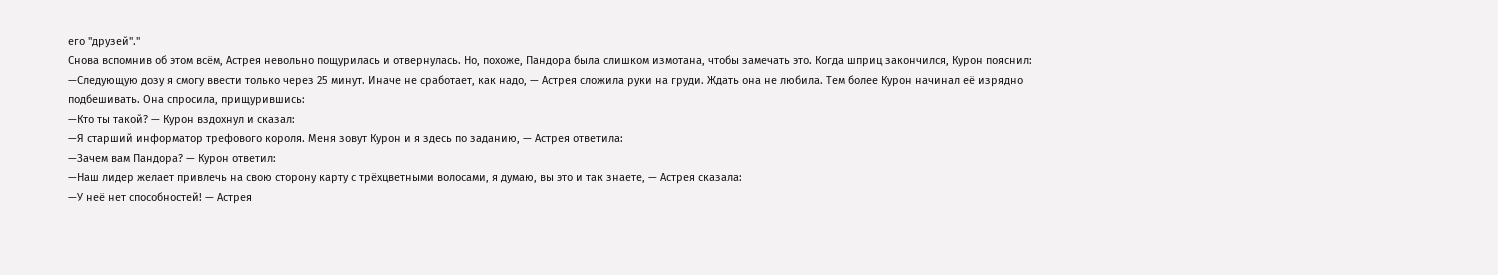его "друзей"."
Снова вспомнив об этом всём, Астрея невольно пощурилась и отвернулась. Но, похоже, Пандора была слишком измотана, чтобы замечать это. Когда шприц закончился, Курон пояснил:
—Следующую дозу я смогу ввести только через 25 минут. Иначе не сработает, как надо, — Астрея сложила руки на груди. Ждать она не любила. Тем более Курон начинал её изрядно подбешивать. Она спросила, прищурившись:
—Кто ты такой? — Курон вздохнул и сказал:
—Я старший информатор трефового короля. Меня зовут Курон и я здесь по заданию, — Астрея ответила:
—Зачем вам Пандора? — Курон ответил:
—Наш лидер желает привлечь на свою сторону карту с трёхцветными волосами, я думаю, вы это и так знаете, — Астрея сказала:
—У неё нет способностей! — Астрея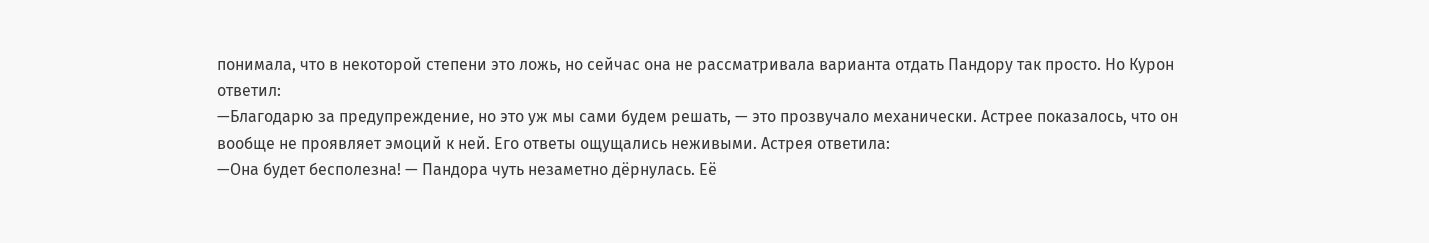понимала, что в некоторой степени это ложь, но сейчас она не рассматривала варианта отдать Пандору так просто. Но Курон ответил:
—Благодарю за предупреждение, но это уж мы сами будем решать, — это прозвучало механически. Астрее показалось, что он вообще не проявляет эмоций к ней. Его ответы ощущались неживыми. Астрея ответила:
—Она будет бесполезна! — Пандора чуть незаметно дёрнулась. Её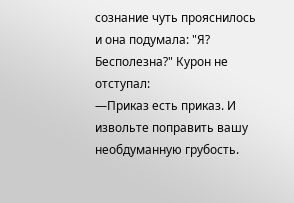сознание чуть прояснилось и она подумала: "Я? Бесполезна?" Курон не отступал:
—Приказ есть приказ. И извольте поправить вашу необдуманную грубость.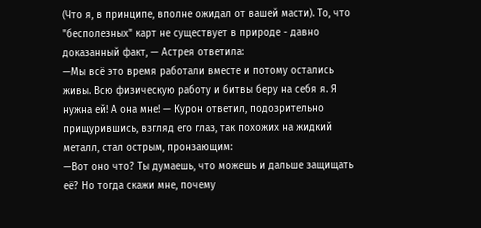(Что я, в принципе, вполне ожидал от вашей масти). То, что "бесполезных" карт не существует в природе - давно доказанный факт, — Астрея ответила:
—Мы всё это время работали вместе и потому остались живы. Всю физическую работу и битвы беру на себя я. Я нужна ей! А она мне! — Курон ответил, подозрительно прищурившись, взгляд его глаз, так похожих на жидкий металл, стал острым, пронзающим:
—Вот оно что? Ты думаешь, что можешь и дальше защищать её? Но тогда скажи мне, почему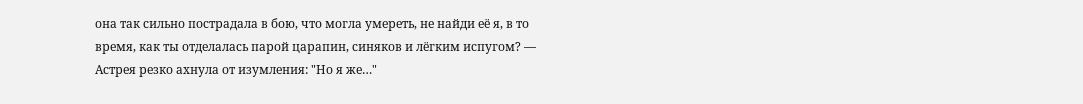она так сильно пострадала в бою, что могла умереть, не найди её я, в то время, как ты отделалась парой царапин, синяков и лёгким испугом? — Астрея резко ахнула от изумления: "Но я же…"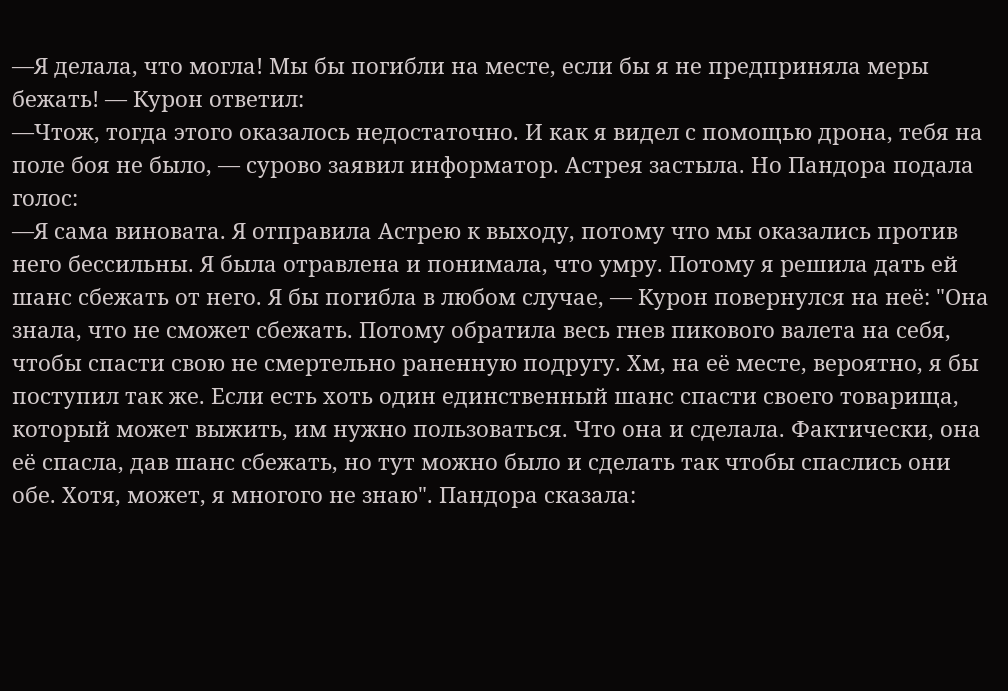—Я делала, что могла! Мы бы погибли на месте, если бы я не предприняла меры бежать! — Курон ответил:
—Чтож, тогда этого оказалось недостаточно. И как я видел с помощью дрона, тебя на поле боя не было, — сурово заявил информатор. Астрея застыла. Но Пандора подала голос:
—Я сама виновата. Я отправила Астрею к выходу, потому что мы оказались против него бессильны. Я была отравлена и понимала, что умру. Потому я решила дать ей шанс сбежать от него. Я бы погибла в любом случае, — Курон повернулся на неё: "Она знала, что не сможет сбежать. Потому обратила весь гнев пикового валета на себя, чтобы спасти свою не смертельно раненную подругу. Хм, на её месте, вероятно, я бы поступил так же. Если есть хоть один единственный шанс спасти своего товарища, который может выжить, им нужно пользоваться. Что она и сделала. Фактически, она её спасла, дав шанс сбежать, но тут можно было и сделать так чтобы спаслись они обе. Хотя, может, я многого не знаю". Пандора сказала: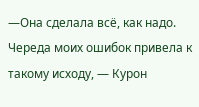—Она сделала всё, как надо. Череда моих ошибок привела к такому исходу, — Курон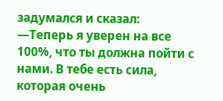задумался и сказал:
—Теперь я уверен на все 100%, что ты должна пойти с нами. В тебе есть сила, которая очень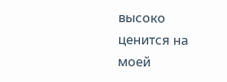высоко ценится на моей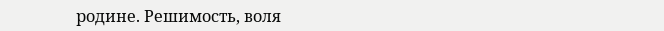родине. Решимость, воля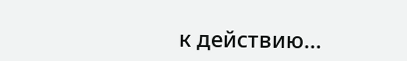к действию…